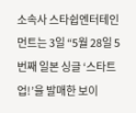소속사 스타쉽엔터테인먼트는 3일 “5월 28일 5번째 일본 싱글 ‘스타트 업!’을 발매한 보이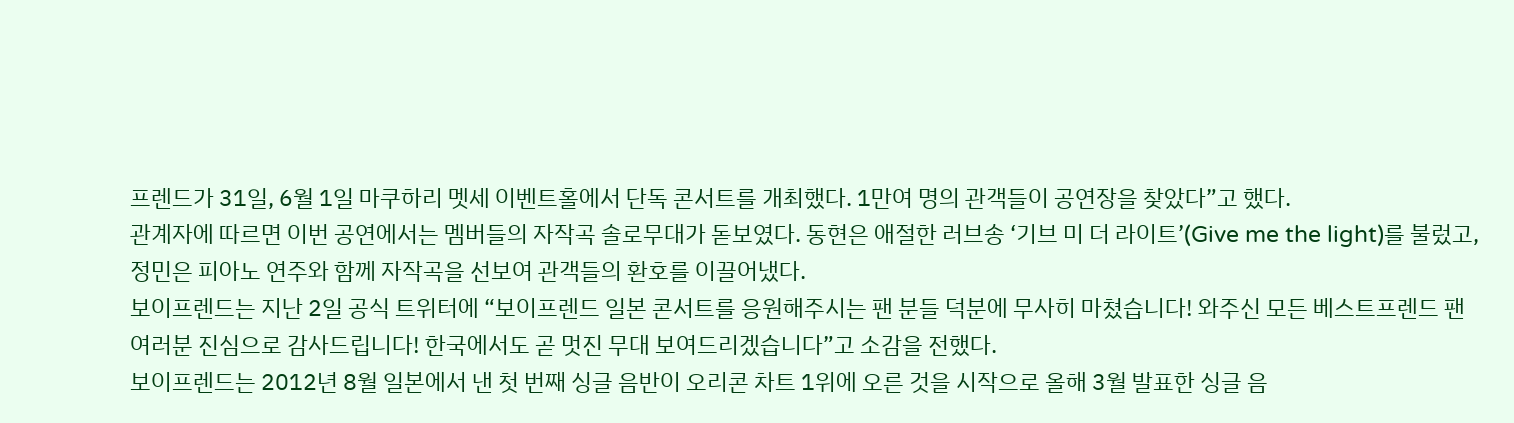프렌드가 31일, 6월 1일 마쿠하리 멧세 이벤트홀에서 단독 콘서트를 개최했다. 1만여 명의 관객들이 공연장을 찾았다”고 했다.
관계자에 따르면 이번 공연에서는 멤버들의 자작곡 솔로무대가 돋보였다. 동현은 애절한 러브송 ‘기브 미 더 라이트’(Give me the light)를 불렀고, 정민은 피아노 연주와 함께 자작곡을 선보여 관객들의 환호를 이끌어냈다.
보이프렌드는 지난 2일 공식 트위터에 “보이프렌드 일본 콘서트를 응원해주시는 팬 분들 덕분에 무사히 마쳤습니다! 와주신 모든 베스트프렌드 팬 여러분 진심으로 감사드립니다! 한국에서도 곧 멋진 무대 보여드리겠습니다”고 소감을 전했다.
보이프렌드는 2012년 8월 일본에서 낸 첫 번째 싱글 음반이 오리콘 차트 1위에 오른 것을 시작으로 올해 3월 발표한 싱글 음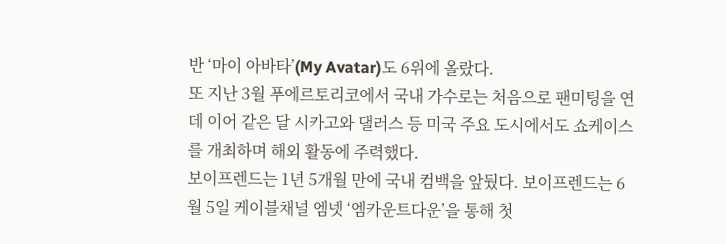반 ‘마이 아바타’(My Avatar)도 6위에 올랐다.
또 지난 3월 푸에르토리코에서 국내 가수로는 처음으로 팬미팅을 연 데 이어 같은 달 시카고와 댈러스 등 미국 주요 도시에서도 쇼케이스를 개최하며 해외 활동에 주력했다.
보이프렌드는 1년 5개월 만에 국내 컴백을 앞뒀다. 보이프렌드는 6월 5일 케이블채널 엠넷 ‘엠카운트다운’을 통해 첫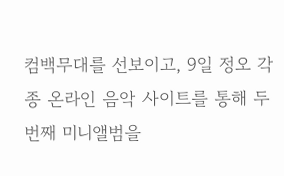컴백무대를 선보이고, 9일 정오 각종 온라인 음악 사이트를 통해 두 번째 미니앨범을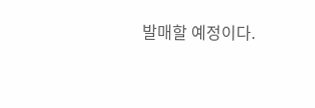발매할 예정이다.